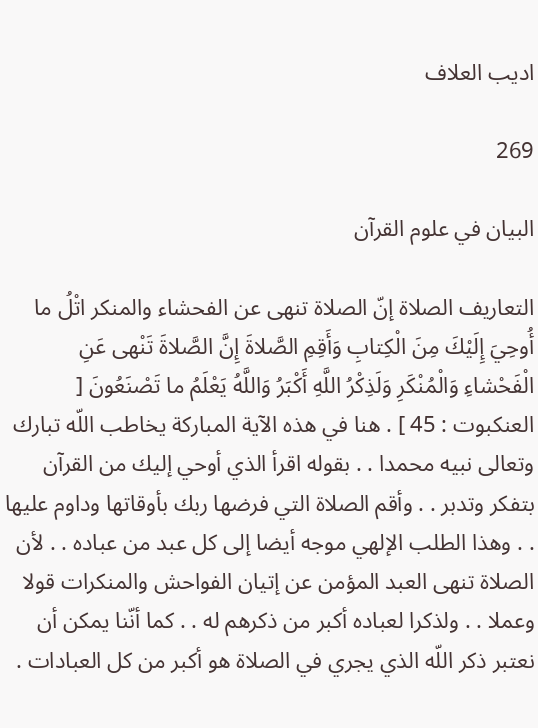اديب العلاف

269

البيان في علوم القرآن

التعاريف الصلاة إنّ الصلاة تنهى عن الفحشاء والمنكر اتْلُ ما أُوحِيَ إِلَيْكَ مِنَ الْكِتابِ وَأَقِمِ الصَّلاةَ إِنَّ الصَّلاةَ تَنْهى عَنِ الْفَحْشاءِ وَالْمُنْكَرِ وَلَذِكْرُ اللَّهِ أَكْبَرُ وَاللَّهُ يَعْلَمُ ما تَصْنَعُونَ [ العنكبوت : 45 ] . هنا في هذه الآية المباركة يخاطب اللّه تبارك وتعالى نبيه محمدا . . بقوله اقرأ الذي أوحي إليك من القرآن بتفكر وتدبر . . وأقم الصلاة التي فرضها ربك بأوقاتها وداوم عليها . . وهذا الطلب الإلهي موجه أيضا إلى كل عبد من عباده . . لأن الصلاة تنهى العبد المؤمن عن إتيان الفواحش والمنكرات قولا وعملا . . ولذكرا لعباده أكبر من ذكرهم له . . كما أنّنا يمكن أن نعتبر ذكر اللّه الذي يجري في الصلاة هو أكبر من كل العبادات .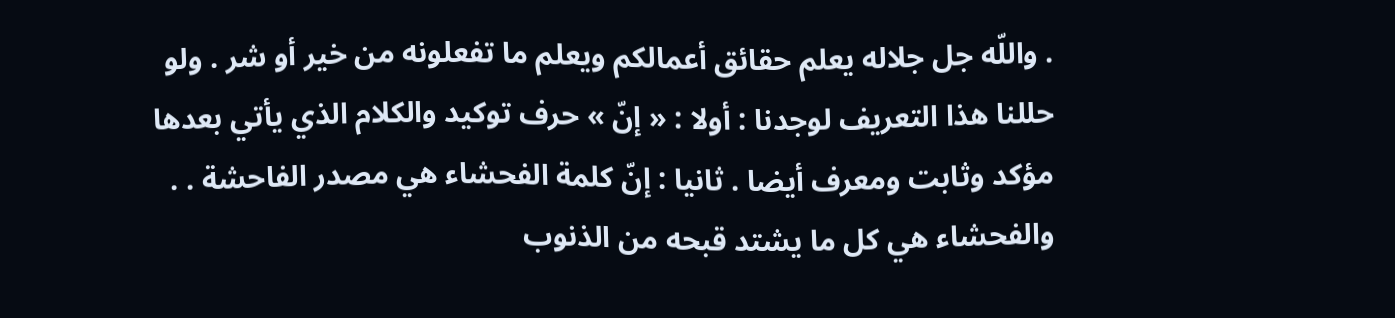. واللّه جل جلاله يعلم حقائق أعمالكم ويعلم ما تفعلونه من خير أو شر . ولو حللنا هذا التعريف لوجدنا : أولا : « إنّ » حرف توكيد والكلام الذي يأتي بعدها مؤكد وثابت ومعرف أيضا . ثانيا : إنّ كلمة الفحشاء هي مصدر الفاحشة . . والفحشاء هي كل ما يشتد قبحه من الذنوب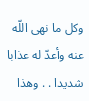وكل ما نهى اللّه عنه وأعدّ له عذابا شديدا . . وهذا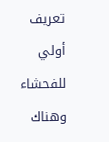تعريف أولي للفحشاء وهناك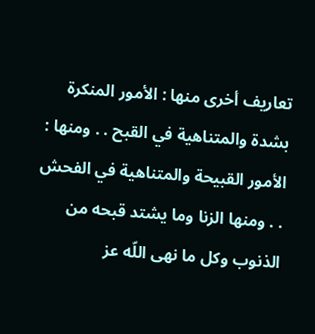تعاريف أخرى منها : الأمور المنكرة بشدة والمتناهية في القبح . . ومنها : الأمور القبيحة والمتناهية في الفحش . . ومنها الزنا وما يشتد قبحه من الذنوب وكل ما نهى اللّه عز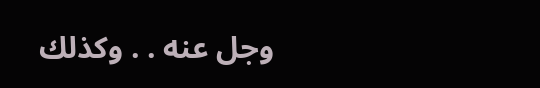وجل عنه . . وكذلك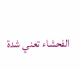الفحشاء تعني شدة